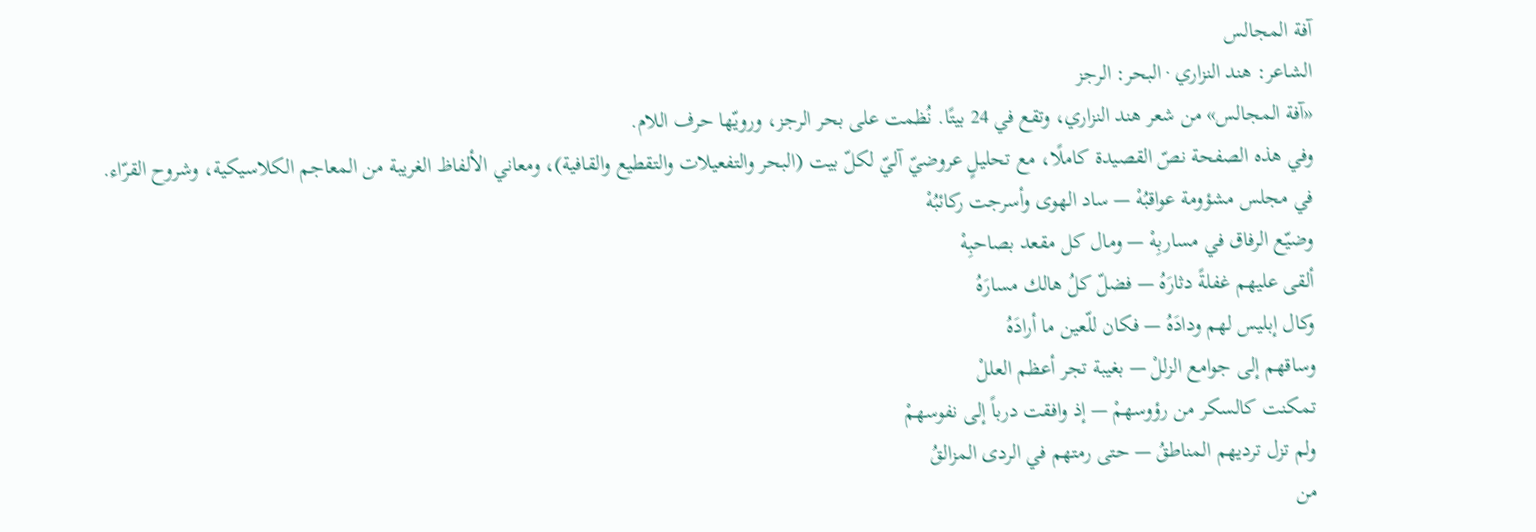آفة المجالس
الشاعر: هند النزاري · البحر: الرجز
«آفة المجالس» من شعر هند النزاري، وتقع في 24 بيتًا. نُظمت على بحر الرجز، ورويّها حرف اللام.
وفي هذه الصفحة نصّ القصيدة كاملًا، مع تحليلٍ عروضيّ آليّ لكلّ بيت (البحر والتفعيلات والتقطيع والقافية)، ومعاني الألفاظ الغريبة من المعاجم الكلاسيكية، وشروح القرّاء.
في مجلس مشؤومة عواقبُهْ — ساد الهوى وأسرجت ركائبُهْ
وضيّع الرفاق في مساربِهْ — ومال كل مقعد بصاحبِهْ
ألقى عليهم غفلةً دثارَهُ — فضلّ كلُ هالك مسارَهُ
وكال إبليس لهم ودادَهُ — فكان للّعين ما أرادَهُ
وساقهم إلى جوامع الزللْ — بغيبة تجر أعظم العللْ
تمكنت كالسكر من رؤوسهمْ — إذ وافقت درباً إلى نفوسهمْ
ولم تزل ترديهم المناطقُ — حتى رمتهم في الردى المزالقُ
من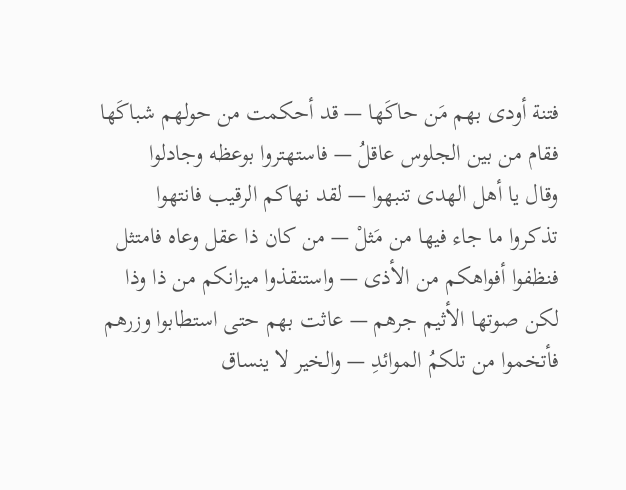فتنة أودى بهم مَن حاكَها — قد أحكمت من حولهم شباكَها
فقام من بين الجلوس عاقلُ — فاستهتروا بوعظه وجادلوا
وقال يا أهل الهدى تنبهوا — لقد نهاكم الرقيب فانتهوا
تذكروا ما جاء فيها من مَثلْ — من كان ذا عقل وعاه فامتثل
فنظفوا أفواهكم من الأذى — واستنقذوا ميزانكم من ذا وذا
لكن صوتها الأثيم جرهم — عاثت بهم حتى استطابوا وزرهم
فأتخموا من تلكمُ الموائدِ — والخير لا ينساق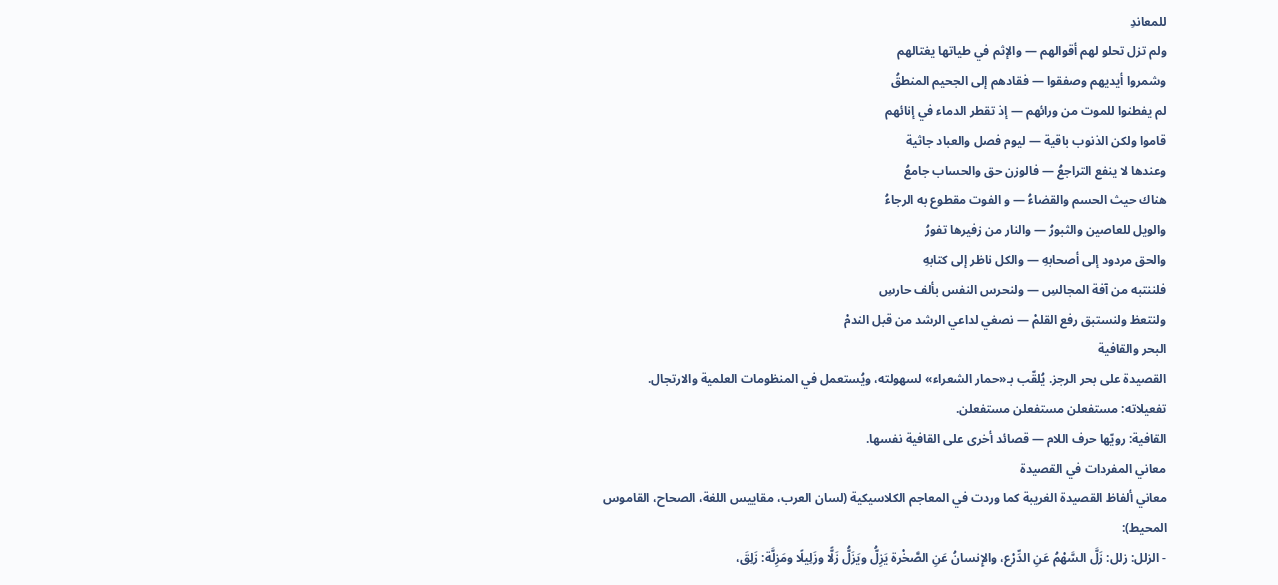للمعاندِ
ولم تزل تحلو لهم أقوالهم — والإثم في طياتها يغتالهم
وشمروا أيديهم وصفقوا — فقادهم إلى الجحيم المنطقُ
لم يفطنوا للموت من ورائهم — إذ تقطر الدماء في إنائهم
قاموا ولكن الذنوب باقية — ليوم فصل والعباد جاثية
وعندها لا ينفع التراجعُ — فالوزن حق والحساب جامعُ
هناك حيث الحسم والقضاءُ — و الفوت مقطوع به الرجاءُ
والويل للعاصين والثبورُ — والنار من زفيرها تفورُ
والحق مردود إلى أصحابهِ — والكل ناظر إلى كتابهِ
فلننتبه من آفة المجالسِ — ولنحرس النفس بألف حارسِ
ولنتعظ ولنستبق رفع القلمْ — نصغي لداعي الرشد من قبل الندمْ
البحر والقافية
القصيدة على بحر الرجز. يُلقّب بـ«حمار الشعراء» لسهولته، ويُستعمل في المنظومات العلمية والارتجال.
تفعيلاته: مستفعلن مستفعلن مستفعلن.
القافية: رويّها حرف اللام — قصائد أخرى على القافية نفسها.
معاني المفردات في القصيدة
معاني ألفاظ القصيدة الغريبة كما وردت في المعاجم الكلاسيكية (لسان العرب، مقاييس اللغة، الصحاح، القاموس المحيط):
- الزلل: زلل: زَلَّ السَّهْمُ عَنِ الدِّرْع، والإِنسانُ عَنِ الصَّخْرة يَزِلُّ ويَزَلُّ زَلًّا وزَلِيلًا ومَزِلَّة: زَلِقَ،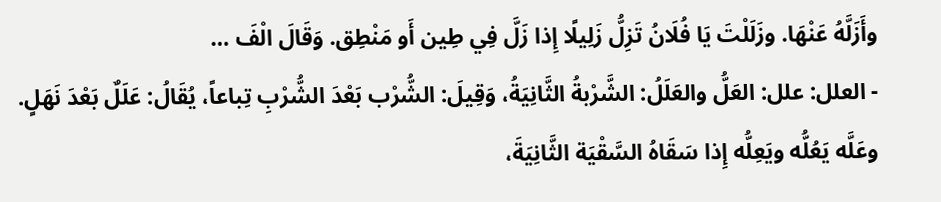وأَزَلَّهُ عَنْهَا. وزَلَلْتَ يَا فُلَانُ تَزِلُّ زَلِيلًا إِذا زَلَّ فِي طِين أَو مَنْطِق. وَقَالَ الْفَ …
- العلل: علل: العَلُّ والعَلَلُ: الشَّرْبةُ الثَّانِيَةُ، وَقِيلَ: الشُّرْب بَعْدَ الشُّرْبِ تِباعاً، يُقَالُ: عَلَلٌ بَعْدَ نَهَلٍ. وعَلَّه يَعُلُّه ويَعِلُّه إِذا سَقَاهُ السَّقْيَة الثَّانِيَةَ،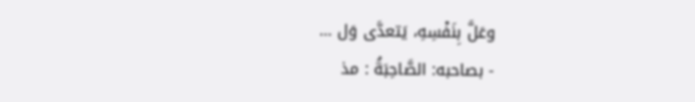وعَلَّ بِنَفْسِهِ، يَتعدَّى وَل …
- بصاحبه: الصَّاحِبَةُ : مذ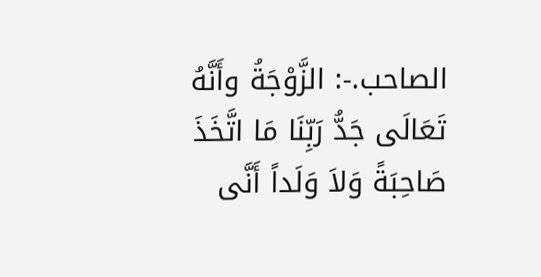الصاحب.-: الزَّوْجَةُ وأَنَّهُ تَعَالَى جَدُّ رَبِّنَا مَا اتَّخَذَ صَاحِبَةً وَلاَ وَلَداً أَنَّى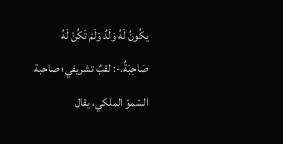يكُونُ لَهُ وَلَدٌ وَلَمْ تَكُنْ لَهُ صَاحِبَةٌ.-: لقبٌ تشريفي؛ صاحبة السّموّ الملكي، يقال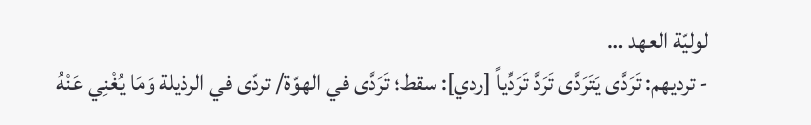لوليّة العهد …
- ترديهم: تَرَدَّى يَتَرَدَّى تَرَدَّ تَرَدِّياً [ردي]: سقط؛ تَرَدَّى في الهوّة/ تردّى في الرذيلة وَمَا يُغْنِي عَنْهُ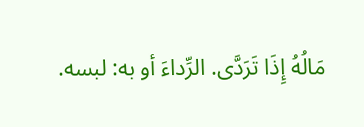مَالُهُ إِذَا تَرَدَّى. الرِّداءَ أو به: لبسه.